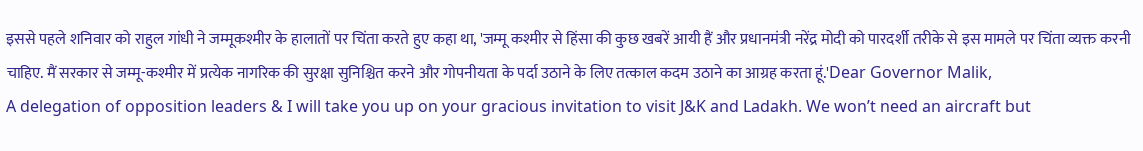इससे पहले शनिवार को राहुल गांधी ने जम्मूकश्मीर के हालातों पर चिंता करते हुए कहा था, 'जम्मू कश्मीर से हिंसा की कुछ खबरें आयी हैं और प्रधानमंत्री नरेंद्र मोदी को पारदर्शी तरीके से इस मामले पर चिंता व्यक्त करनी चाहिए. मैं सरकार से जम्मू-कश्मीर में प्रत्येक नागरिक की सुरक्षा सुनिश्चित करने और गोपनीयता के पर्दा उठाने के लिए तत्काल कदम उठाने का आग्रह करता हूं.'Dear Governor Malik,
A delegation of opposition leaders & I will take you up on your gracious invitation to visit J&K and Ladakh. We won’t need an aircraft but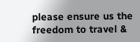please ensure us the freedom to travel &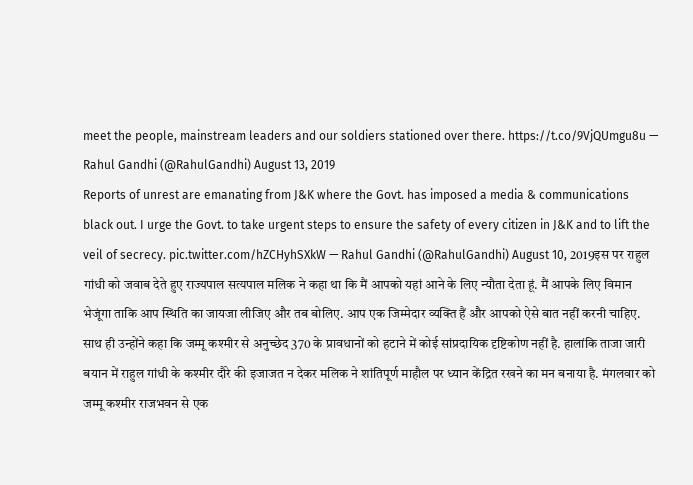meet the people, mainstream leaders and our soldiers stationed over there. https://t.co/9VjQUmgu8u — Rahul Gandhi (@RahulGandhi) August 13, 2019
Reports of unrest are emanating from J&K where the Govt. has imposed a media & communications black out. I urge the Govt. to take urgent steps to ensure the safety of every citizen in J&K and to lift the veil of secrecy. pic.twitter.com/hZCHyhSXkW — Rahul Gandhi (@RahulGandhi) August 10, 2019इस पर राहुल गांधी को जवाब देते हुए राज्यपाल सत्यपाल मलिक ने कहा था कि मैं आपको यहां आने के लिए न्यौता देता हूं. मैं आपके लिए विमान भेजूंगा ताकि आप स्थिति का जायजा लीजिए और तब बोलिए. आप एक जिम्मेदार व्यक्ति हैं और आपको ऐसे बात नहीं करनी चाहिए. साथ ही उन्होंने कहा कि जम्मू कश्मीर से अनुच्छेद 370 के प्रावधानों को हटाने में कोई सांप्रदायिक दृष्टिकोण नहीं है. हालांकि ताजा जारी बयान में राहुल गांधी के कश्मीर दौरे की इजाजत न देकर मलिक ने शांतिपूर्ण माहौल पर ध्यान केंद्रित रखने का मन बनाया है. मंगलवार को जम्मू कश्मीर राजभवन से एक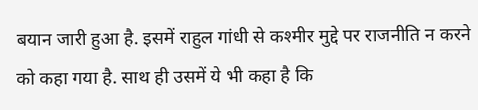बयान जारी हुआ है. इसमें राहुल गांधी से कश्मीर मुद्दे पर राजनीति न करने को कहा गया है. साथ ही उसमें ये भी कहा है कि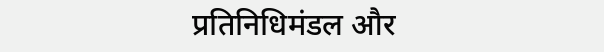प्रतिनिधिमंडल और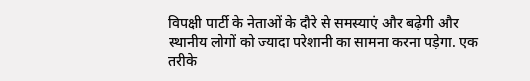विपक्षी पार्टी के नेताओं के दौरे से समस्याएं और बढ़ेगी और स्थानीय लोगों को ज्यादा परेशानी का सामना करना पड़ेगा. एक तरीके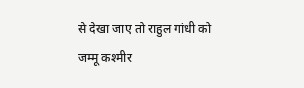से देखा जाए तो राहुल गांधी को जम्मू कश्मीर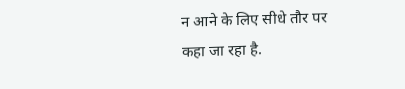न आने के लिए सीधे तौर पर कहा जा रहा है.